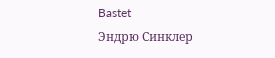Bastet
Эндрю Синклер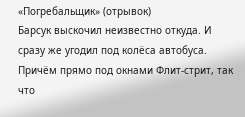«Погребальщик» (отрывок)
Барсук выскочил неизвестно откуда. И сразу же угодил под колёса автобуса. Причём прямо под окнами Флит-стрит, так что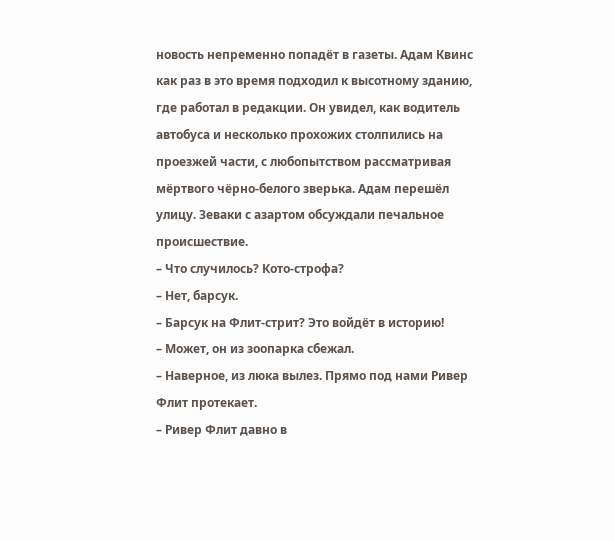новость непременно попадёт в газеты. Адам Квинс как раз в это время подходил к высотному зданию, где работал в редакции. Он увидел, как водитель автобуса и несколько прохожих столпились на проезжей части, с любопытством рассматривая мёртвого чёрно-белого зверька. Адам перешёл улицу. Зеваки с азартом обсуждали печальное происшествие.
– Что случилось? Кото-строфа?
– Нет, барсук.
– Барсук на Флит-стрит? Это войдёт в историю!
– Может, он из зоопарка сбежал.
– Наверное, из люка вылез. Прямо под нами Ривер Флит протекает.
– Ривер Флит давно в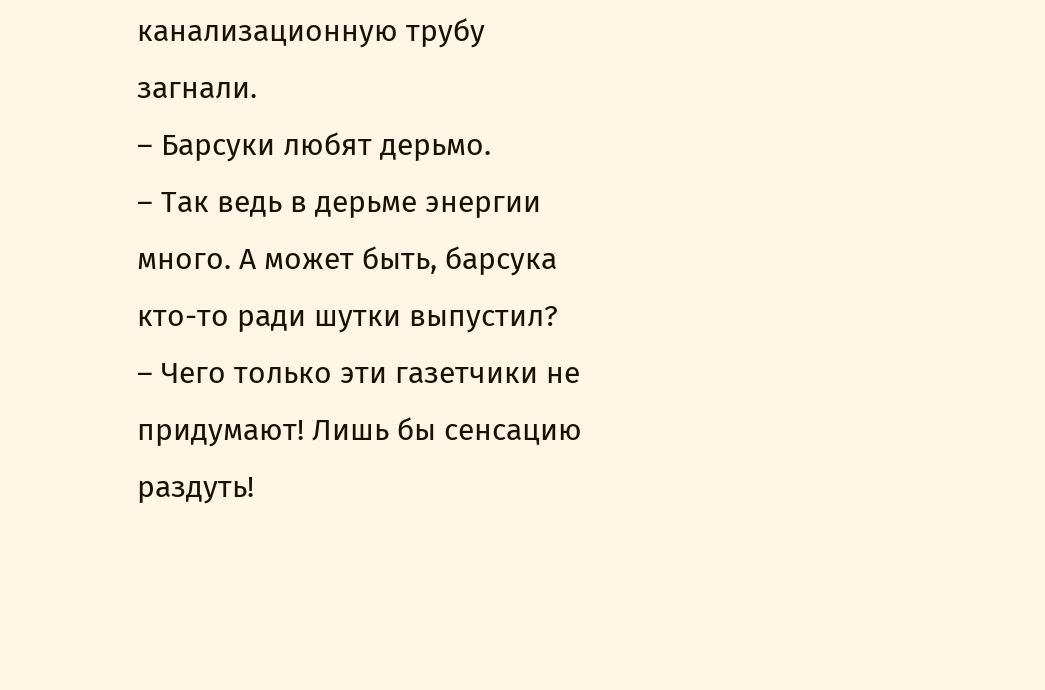канализационную трубу загнали.
– Барсуки любят дерьмо.
– Так ведь в дерьме энергии много. А может быть, барсука кто-то ради шутки выпустил?
– Чего только эти газетчики не придумают! Лишь бы сенсацию раздуть!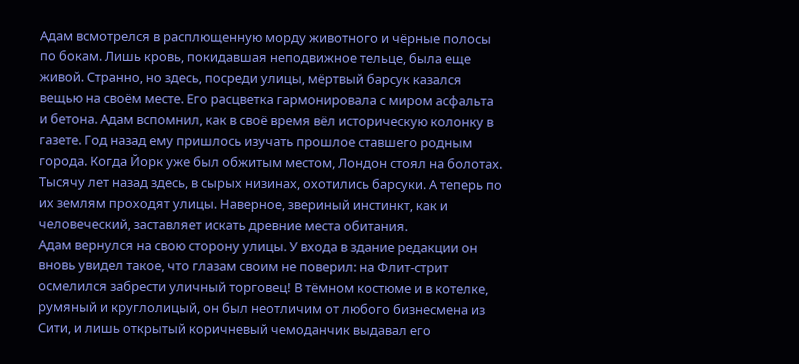Адам всмотрелся в расплющенную морду животного и чёрные полосы по бокам. Лишь кровь, покидавшая неподвижное тельце, была еще живой. Странно, но здесь, посреди улицы, мёртвый барсук казался вещью на своём месте. Его расцветка гармонировала с миром асфальта и бетона. Адам вспомнил, как в своё время вёл историческую колонку в газете. Год назад ему пришлось изучать прошлое ставшего родным города. Когда Йорк уже был обжитым местом, Лондон стоял на болотах. Тысячу лет назад здесь, в сырых низинах, охотились барсуки. А теперь по их землям проходят улицы. Наверное, звериный инстинкт, как и человеческий, заставляет искать древние места обитания.
Адам вернулся на свою сторону улицы. У входа в здание редакции он вновь увидел такое, что глазам своим не поверил: на Флит-стрит осмелился забрести уличный торговец! В тёмном костюме и в котелке, румяный и круглолицый, он был неотличим от любого бизнесмена из Сити, и лишь открытый коричневый чемоданчик выдавал его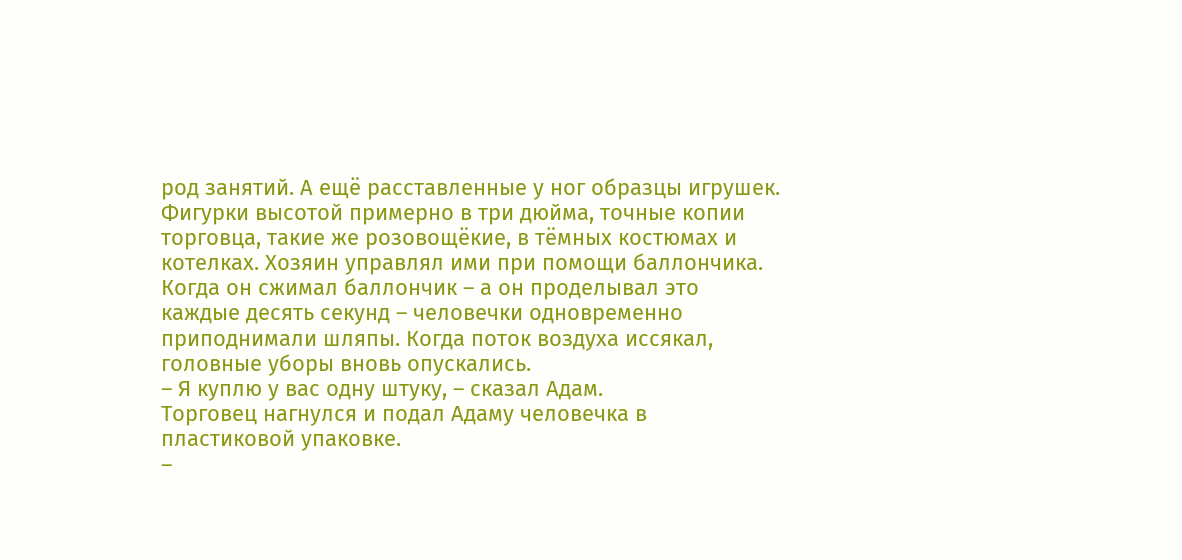род занятий. А ещё расставленные у ног образцы игрушек.
Фигурки высотой примерно в три дюйма, точные копии торговца, такие же розовощёкие, в тёмных костюмах и котелках. Хозяин управлял ими при помощи баллончика. Когда он сжимал баллончик – а он проделывал это каждые десять секунд – человечки одновременно приподнимали шляпы. Когда поток воздуха иссякал, головные уборы вновь опускались.
– Я куплю у вас одну штуку, – сказал Адам.
Торговец нагнулся и подал Адаму человечка в пластиковой упаковке.
–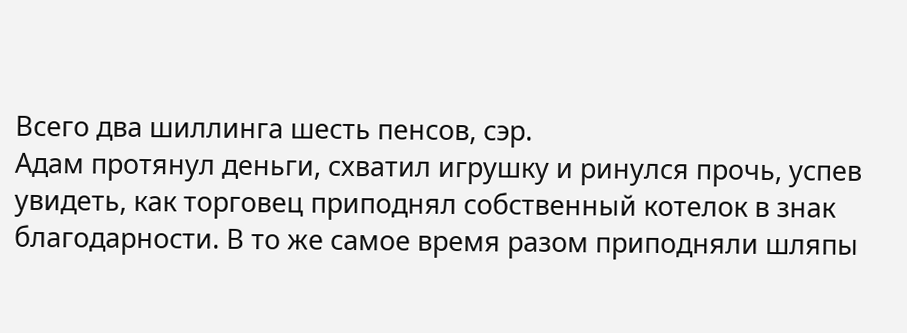Всего два шиллинга шесть пенсов, сэр.
Адам протянул деньги, схватил игрушку и ринулся прочь, успев увидеть, как торговец приподнял собственный котелок в знак благодарности. В то же самое время разом приподняли шляпы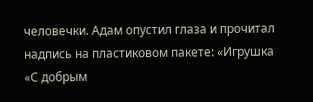человечки. Адам опустил глаза и прочитал надпись на пластиковом пакете: «Игрушка «С добрым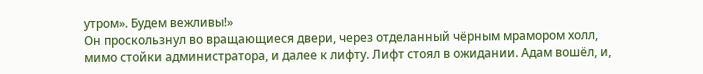утром». Будем вежливы!»
Он проскользнул во вращающиеся двери, через отделанный чёрным мрамором холл, мимо стойки администратора, и далее к лифту. Лифт стоял в ожидании. Адам вошёл, и,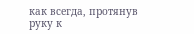как всегда, протянув руку к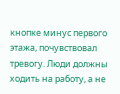кнопке минус первого этажа, почувствовал тревогу. Люди должны ходить на работу, а не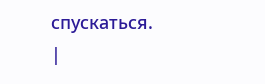спускаться.
|